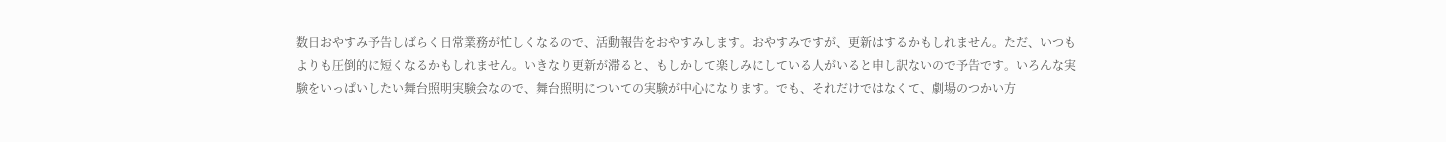数日おやすみ予告しばらく日常業務が忙しくなるので、活動報告をおやすみします。おやすみですが、更新はするかもしれません。ただ、いつもよりも圧倒的に短くなるかもしれません。いきなり更新が滞ると、もしかして楽しみにしている人がいると申し訳ないので予告です。いろんな実験をいっぱいしたい舞台照明実験会なので、舞台照明についての実験が中心になります。でも、それだけではなくて、劇場のつかい方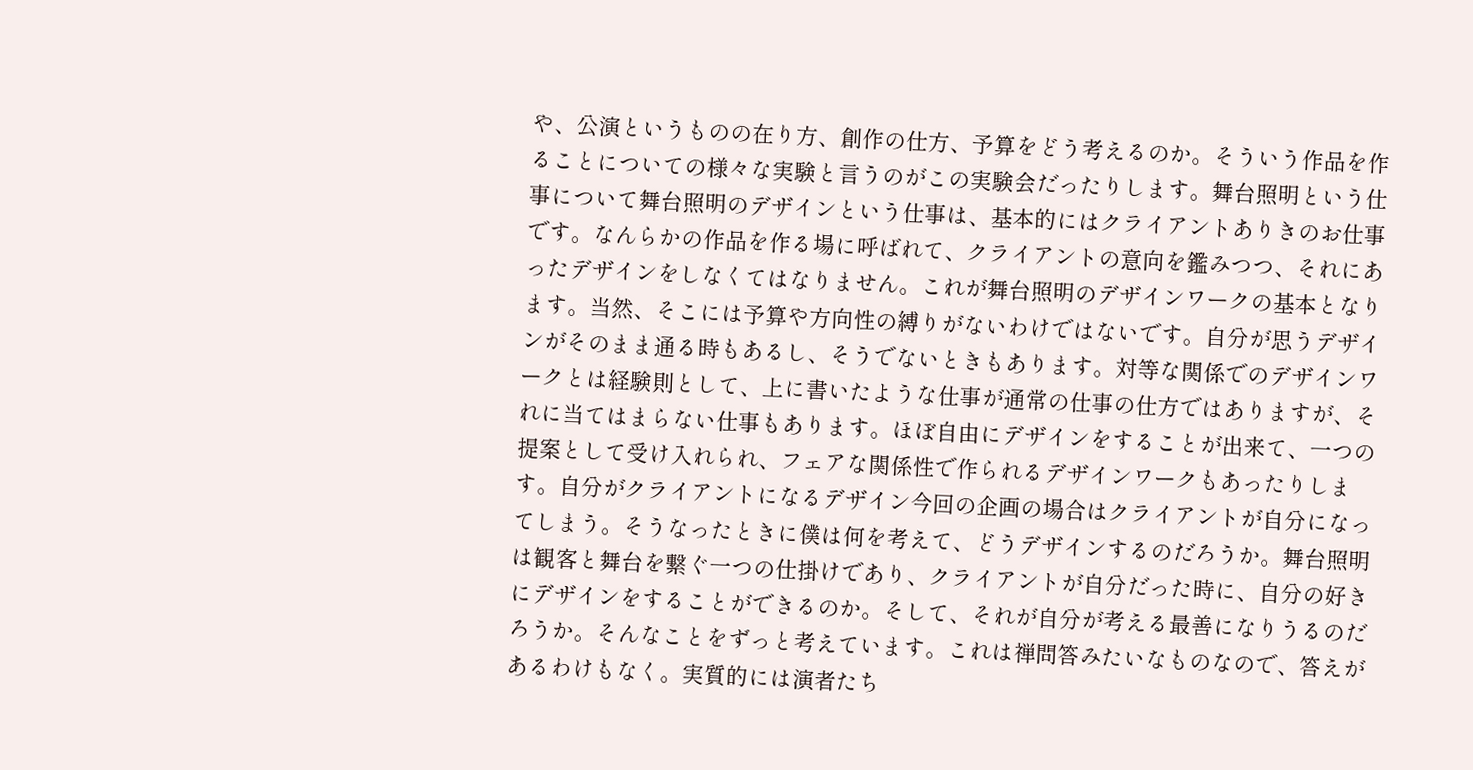や、公演というものの在り方、創作の仕方、予算をどう考えるのか。そういう作品を作ることについての様々な実験と言うのがこの実験会だったりします。舞台照明という仕事について舞台照明のデザインという仕事は、基本的にはクライアントありきのお仕事です。なんらかの作品を作る場に呼ばれて、クライアントの意向を鑑みつつ、それにあったデザインをしなくてはなりません。これが舞台照明のデザインワークの基本となります。当然、そこには予算や方向性の縛りがないわけではないです。自分が思うデザインがそのまま通る時もあるし、そうでないときもあります。対等な関係でのデザインワークとは経験則として、上に書いたような仕事が通常の仕事の仕方ではありますが、それに当てはまらない仕事もあります。ほぼ自由にデザインをすることが出来て、一つの提案として受け入れられ、フェアな関係性で作られるデザインワークもあったりします。自分がクライアントになるデザイン今回の企画の場合はクライアントが自分になってしまう。そうなったときに僕は何を考えて、どうデザインするのだろうか。舞台照明は観客と舞台を繋ぐ一つの仕掛けであり、クライアントが自分だった時に、自分の好きにデザインをすることができるのか。そして、それが自分が考える最善になりうるのだろうか。そんなことをずっと考えています。これは禅問答みたいなものなので、答えがあるわけもなく。実質的には演者たち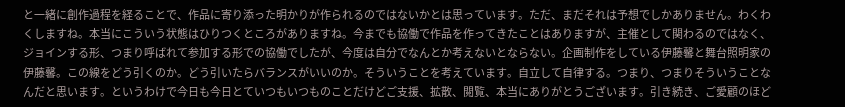と一緒に創作過程を経ることで、作品に寄り添った明かりが作られるのではないかとは思っています。ただ、まだそれは予想でしかありません。わくわくしますね。本当にこういう状態はひりつくところがありますね。今までも協働で作品を作ってきたことはありますが、主催として関わるのではなく、ジョインする形、つまり呼ばれて参加する形での協働でしたが、今度は自分でなんとか考えないとならない。企画制作をしている伊藤馨と舞台照明家の伊藤馨。この線をどう引くのか。どう引いたらバランスがいいのか。そういうことを考えています。自立して自律する。つまり、つまりそういうことなんだと思います。というわけで今日も今日とていつもいつものことだけどご支援、拡散、閲覧、本当にありがとうございます。引き続き、ご愛顧のほど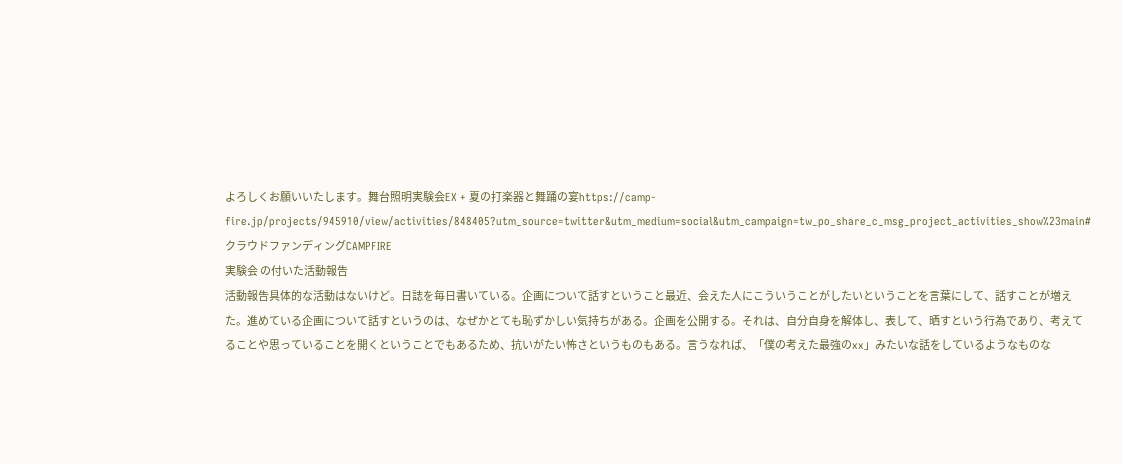よろしくお願いいたします。舞台照明実験会EX + 夏の打楽器と舞踊の宴https://camp-fire.jp/projects/945910/view/activities/848405?utm_source=twitter&utm_medium=social&utm_campaign=tw_po_share_c_msg_project_activities_show%23main#クラウドファンディングCAMPFIRE
実験会 の付いた活動報告
活動報告具体的な活動はないけど。日誌を毎日書いている。企画について話すということ最近、会えた人にこういうことがしたいということを言葉にして、話すことが増えた。進めている企画について話すというのは、なぜかとても恥ずかしい気持ちがある。企画を公開する。それは、自分自身を解体し、表して、晒すという行為であり、考えてることや思っていることを開くということでもあるため、抗いがたい怖さというものもある。言うなれば、「僕の考えた最強のxx」みたいな話をしているようなものな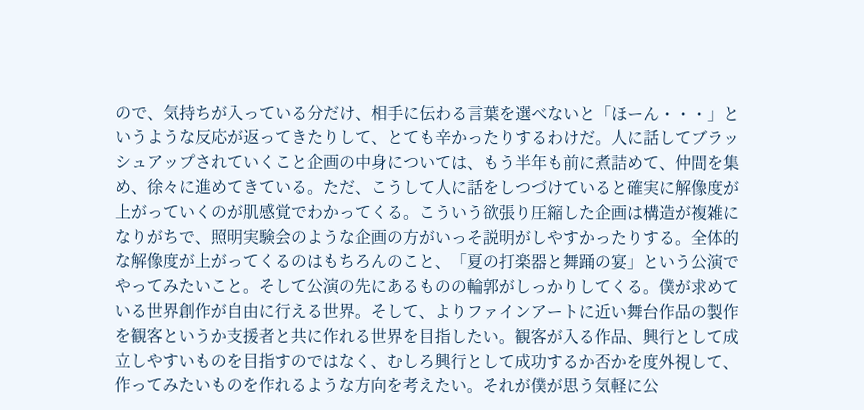ので、気持ちが入っている分だけ、相手に伝わる言葉を選べないと「ほーん・・・」というような反応が返ってきたりして、とても辛かったりするわけだ。人に話してブラッシュアップされていくこと企画の中身については、もう半年も前に煮詰めて、仲間を集め、徐々に進めてきている。ただ、こうして人に話をしつづけていると確実に解像度が上がっていくのが肌感覚でわかってくる。こういう欲張り圧縮した企画は構造が複雑になりがちで、照明実験会のような企画の方がいっそ説明がしやすかったりする。全体的な解像度が上がってくるのはもちろんのこと、「夏の打楽器と舞踊の宴」という公演でやってみたいこと。そして公演の先にあるものの輪郭がしっかりしてくる。僕が求めている世界創作が自由に行える世界。そして、よりファインアートに近い舞台作品の製作を観客というか支援者と共に作れる世界を目指したい。観客が入る作品、興行として成立しやすいものを目指すのではなく、むしろ興行として成功するか否かを度外視して、作ってみたいものを作れるような方向を考えたい。それが僕が思う気軽に公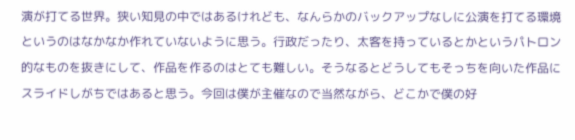演が打てる世界。狭い知見の中ではあるけれども、なんらかのバックアップなしに公演を打てる環境というのはなかなか作れていないように思う。行政だったり、太客を持っているとかというパトロン的なものを抜きにして、作品を作るのはとても難しい。そうなるとどうしてもそっちを向いた作品にスライドしがちではあると思う。今回は僕が主催なので当然ながら、どこかで僕の好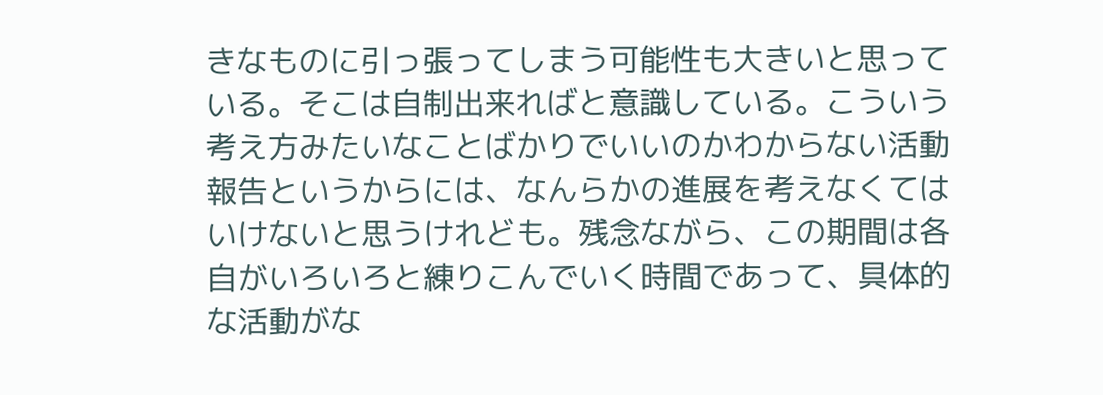きなものに引っ張ってしまう可能性も大きいと思っている。そこは自制出来ればと意識している。こういう考え方みたいなことばかりでいいのかわからない活動報告というからには、なんらかの進展を考えなくてはいけないと思うけれども。残念ながら、この期間は各自がいろいろと練りこんでいく時間であって、具体的な活動がな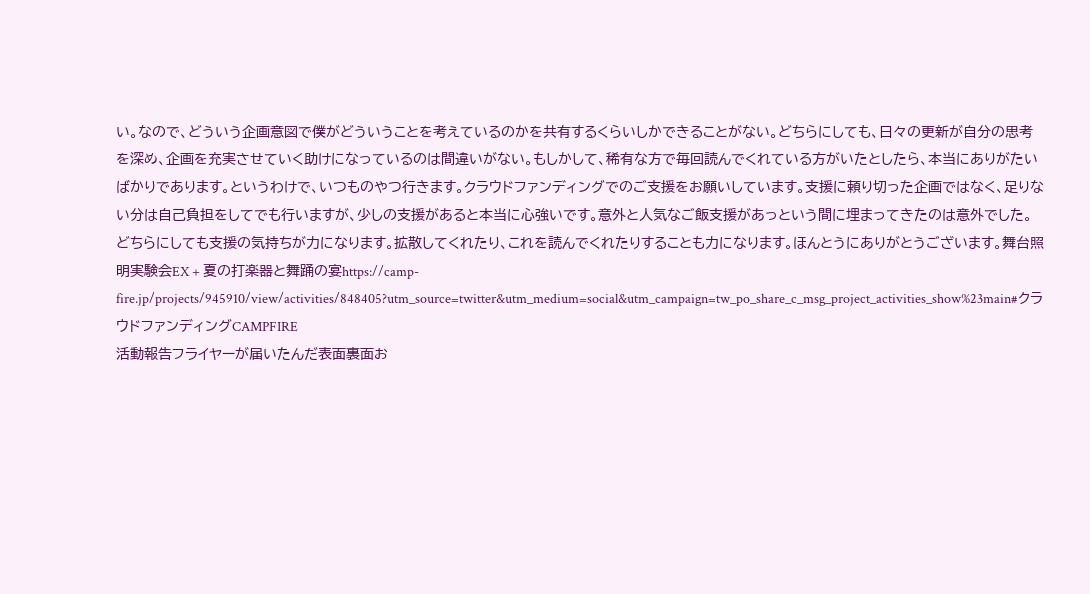い。なので、どういう企画意図で僕がどういうことを考えているのかを共有するくらいしかできることがない。どちらにしても、日々の更新が自分の思考を深め、企画を充実させていく助けになっているのは間違いがない。もしかして、稀有な方で毎回読んでくれている方がいたとしたら、本当にありがたいばかりであります。というわけで、いつものやつ行きます。クラウドファンディングでのご支援をお願いしています。支援に頼り切った企画ではなく、足りない分は自己負担をしてでも行いますが、少しの支援があると本当に心強いです。意外と人気なご飯支援があっという間に埋まってきたのは意外でした。どちらにしても支援の気持ちが力になります。拡散してくれたり、これを読んでくれたりすることも力になります。ほんとうにありがとうございます。舞台照明実験会EX + 夏の打楽器と舞踊の宴https://camp-fire.jp/projects/945910/view/activities/848405?utm_source=twitter&utm_medium=social&utm_campaign=tw_po_share_c_msg_project_activities_show%23main#クラウドファンディングCAMPFIRE
活動報告フライヤーが届いたんだ表面裏面お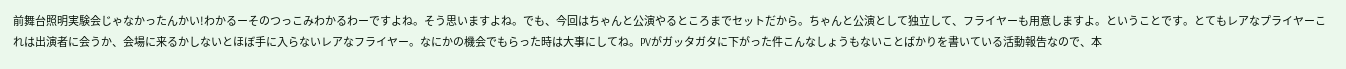前舞台照明実験会じゃなかったんかい!わかるーそのつっこみわかるわーですよね。そう思いますよね。でも、今回はちゃんと公演やるところまでセットだから。ちゃんと公演として独立して、フライヤーも用意しますよ。ということです。とてもレアなプライヤーこれは出演者に会うか、会場に来るかしないとほぼ手に入らないレアなフライヤー。なにかの機会でもらった時は大事にしてね。PVがガッタガタに下がった件こんなしょうもないことばかりを書いている活動報告なので、本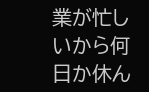業が忙しいから何日か休ん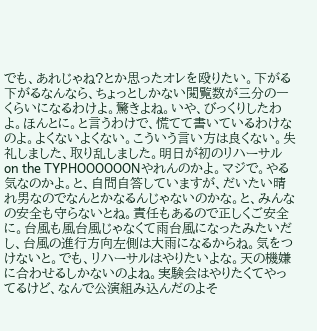でも、あれじゃね?とか思ったオレを殴りたい。下がる下がるなんなら、ちょっとしかない閲覧数が三分の一くらいになるわけよ。驚きよね。いや、びっくりしたわよ。ほんとに。と言うわけで、慌てて書いているわけなのよ。よくないよくない。こういう言い方は良くない。失礼しました、取り乱しました。明日が初のリハーサルon the TYPHOOOOOONやれんのかよ。マジで。やる気なのかよ。と、自問自答していますが、だいたい晴れ男なのでなんとかなるんじゃないのかな。と、みんなの安全も守らないとね。責任もあるので正しくご安全に。台風も風台風じゃなくて雨台風になったみたいだし、台風の進行方向左側は大雨になるからね。気をつけないと。でも、リハーサルはやりたいよな。天の機嫌に合わせるしかないのよね。実験会はやりたくてやってるけど、なんで公演組み込んだのよそ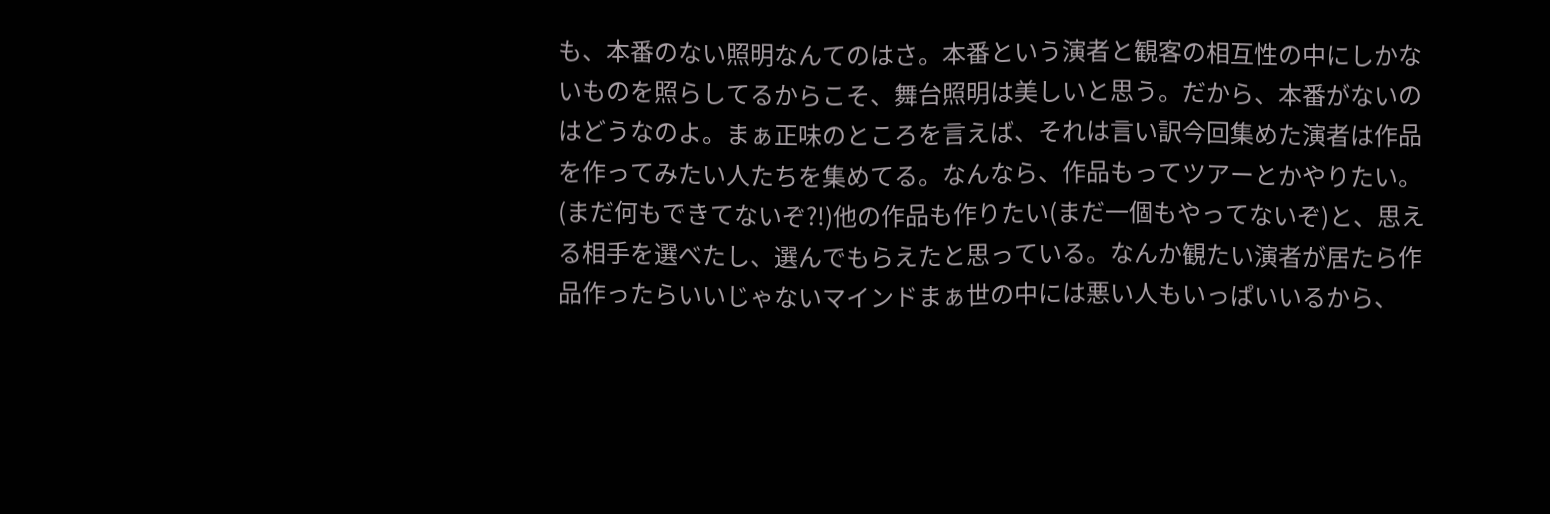も、本番のない照明なんてのはさ。本番という演者と観客の相互性の中にしかないものを照らしてるからこそ、舞台照明は美しいと思う。だから、本番がないのはどうなのよ。まぁ正味のところを言えば、それは言い訳今回集めた演者は作品を作ってみたい人たちを集めてる。なんなら、作品もってツアーとかやりたい。(まだ何もできてないぞ?!)他の作品も作りたい(まだ一個もやってないぞ)と、思える相手を選べたし、選んでもらえたと思っている。なんか観たい演者が居たら作品作ったらいいじゃないマインドまぁ世の中には悪い人もいっぱいいるから、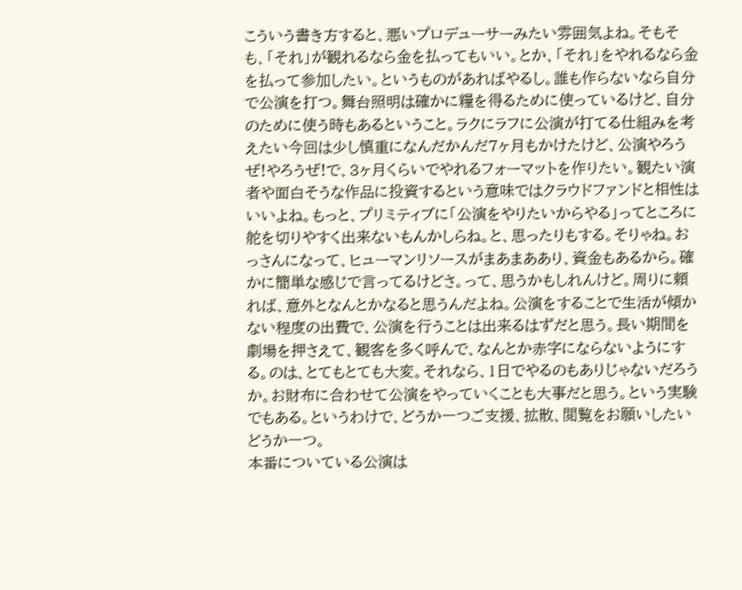こういう書き方すると、悪いプロデューサーみたい雰囲気よね。そもそも、「それ」が観れるなら金を払ってもいい。とか、「それ」をやれるなら金を払って参加したい。というものがあればやるし。誰も作らないなら自分で公演を打つ。舞台照明は確かに糧を得るために使っているけど、自分のために使う時もあるということ。ラクにラフに公演が打てる仕組みを考えたい今回は少し慎重になんだかんだ7ヶ月もかけたけど、公演やろうぜ!やろうぜ!で、3ヶ月くらいでやれるフォーマットを作りたい。観たい演者や面白そうな作品に投資するという意味ではクラウドファンドと相性はいいよね。もっと、プリミティブに「公演をやりたいからやる」ってところに舵を切りやすく出来ないもんかしらね。と、思ったりもする。そりゃね。おっさんになって、ヒューマンリソースがまあまああり、資金もあるから。確かに簡単な感じで言ってるけどさ。って、思うかもしれんけど。周りに頼れば、意外となんとかなると思うんだよね。公演をすることで生活が傾かない程度の出費で、公演を行うことは出来るはずだと思う。長い期間を劇場を押さえて、観客を多く呼んで、なんとか赤字にならないようにする。のは、とてもとても大変。それなら、1日でやるのもありじゃないだろうか。お財布に合わせて公演をやっていくことも大事だと思う。という実験でもある。というわけで、どうか一つご支援、拡散、閲覧をお願いしたいどうか一つ。
本番についている公演は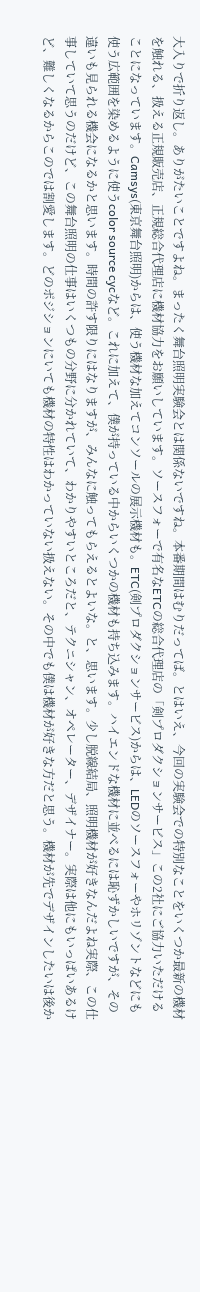大入りで折り返し。ありがたいことですよね。まったく舞台照明実験会とは関係ないですね。本番期間はむりだってば。とはいえ、今回の実験会での特別なことをいくつか最新の機材を触れる、扱える正規販売店、正規総合代理店に機材協力をお願いしています。ソースフォーで有名なETCの総合代理店の「剣プロダクションサービス」この2社にご協力いただけることになっています。Camsys(東京舞台照明)からは、使う機材な加えてコンソールの展示機材も。ETC(剣プロダクションサービス)からは、LEDのソースフォーやホリゾントなどにも使う広範囲を染めるように使うcolor source cycなど。これに加えて、僕が持っている中からいくつかの機材も持ち込みます。ハイエンドな機材に並べるには恥ずかしいですが、その違いも見られる機会になるかと思います。時間の許す限りにはなりますが、みんなに触ってもらえるとよいな。と、思います。少し脱線結局、照明機材が好きなんだよね実際、この仕事していて思うのだけど、この舞台照明の仕事はいくつもの分野に分かれていて、わかりやすいところだと、テクニシャン、オペレーター、デザイナー。実際は他にもいっぱいあるけど、難しくなるからこのでは割愛します。どのポジションにいても機材の特性はわかっていない扱えない。その中でも僕は機材が好きな方だと思う。機材が先でデザインしたいは後か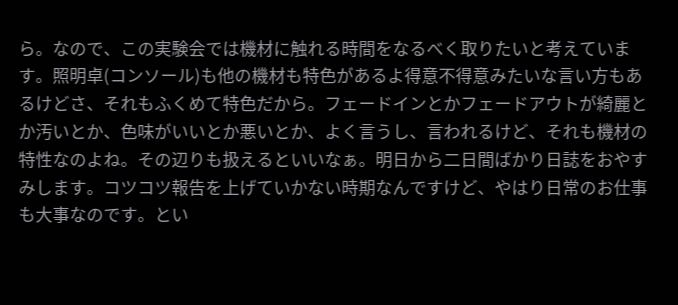ら。なので、この実験会では機材に触れる時間をなるべく取りたいと考えています。照明卓(コンソール)も他の機材も特色があるよ得意不得意みたいな言い方もあるけどさ、それもふくめて特色だから。フェードインとかフェードアウトが綺麗とか汚いとか、色味がいいとか悪いとか、よく言うし、言われるけど、それも機材の特性なのよね。その辺りも扱えるといいなぁ。明日から二日間ばかり日誌をおやすみします。コツコツ報告を上げていかない時期なんですけど、やはり日常のお仕事も大事なのです。とい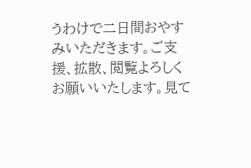うわけで二日間おやすみいただきます。ご支援、拡散、閲覧よろしくお願いいたします。見て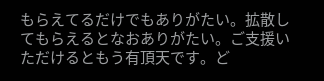もらえてるだけでもありがたい。拡散してもらえるとなおありがたい。ご支援いただけるともう有頂天です。ど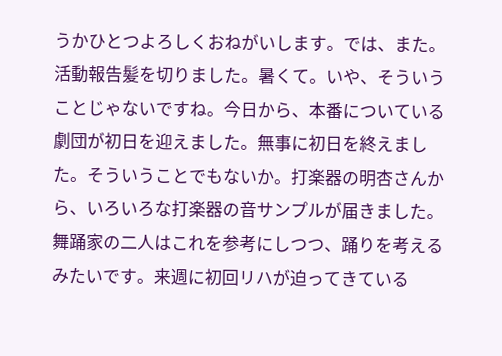うかひとつよろしくおねがいします。では、また。
活動報告髪を切りました。暑くて。いや、そういうことじゃないですね。今日から、本番についている劇団が初日を迎えました。無事に初日を終えました。そういうことでもないか。打楽器の明杏さんから、いろいろな打楽器の音サンプルが届きました。舞踊家の二人はこれを参考にしつつ、踊りを考えるみたいです。来週に初回リハが迫ってきている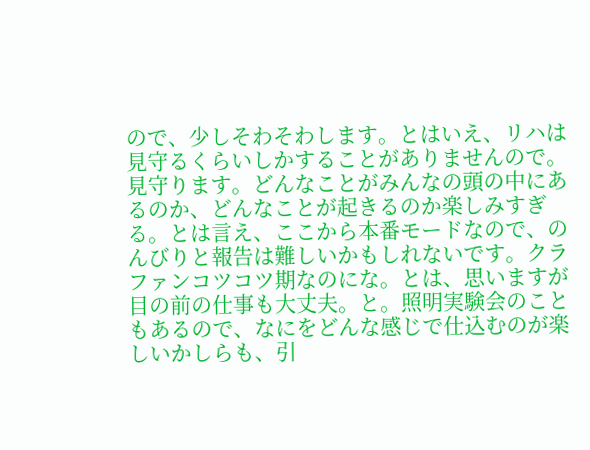ので、少しそわそわします。とはいえ、リハは見守るくらいしかすることがありませんので。見守ります。どんなことがみんなの頭の中にあるのか、どんなことが起きるのか楽しみすぎる。とは言え、ここから本番モードなので、のんびりと報告は難しいかもしれないです。クラファンコツコツ期なのにな。とは、思いますが目の前の仕事も大丈夫。と。照明実験会のこともあるので、なにをどんな感じで仕込むのが楽しいかしらも、引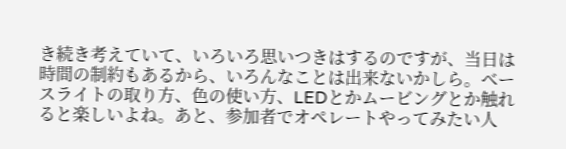き続き考えていて、いろいろ思いつきはするのですが、当日は時間の制約もあるから、いろんなことは出来ないかしら。ベースライトの取り方、色の使い方、LEDとかムービングとか触れると楽しいよね。あと、参加者でオペレートやってみたい人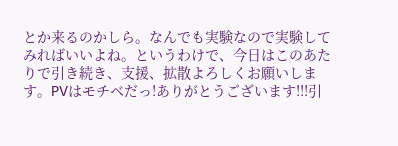とか来るのかしら。なんでも実験なので実験してみればいいよね。というわけで、今日はこのあたりで引き続き、支援、拡散よろしくお願いします。PVはモチベだっ!ありがとうございます!!!引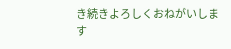き続きよろしくおねがいします